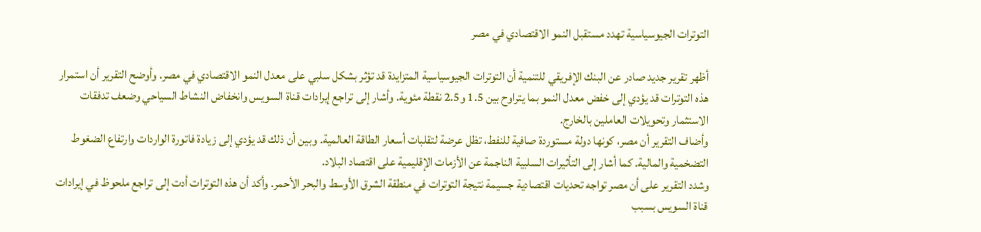التوترات الجيوسياسية تهدد مستقبل النمو الاقتصادي في مصر

أظهر تقرير جديد صادر عن البنك الإفريقي للتنمية أن التوترات الجيوسياسية المتزايدة قد تؤثر بشكل سلبي على معدل النمو الاقتصادي في مصر. وأوضح التقرير أن استمرار هذه التوترات قد يؤدي إلى خفض معدل النمو بما يتراوح بين 1.5 و2.5 نقطة مئوية. وأشار إلى تراجع إيرادات قناة السويس وانخفاض النشاط السياحي وضعف تدفقات الاستثمار وتحويلات العاملين بالخارج.
وأضاف التقرير أن مصر، كونها دولة مستوردة صافية للنفط، تظل عرضة لتقلبات أسعار الطاقة العالمية. وبين أن ذلك قد يؤدي إلى زيادة فاتورة الواردات وارتفاع الضغوط التضخمية والمالية. كما أشار إلى التأثيرات السلبية الناجمة عن الأزمات الإقليمية على اقتصاد البلاد.
وشدد التقرير على أن مصر تواجه تحديات اقتصادية جسيمة نتيجة التوترات في منطقة الشرق الأوسط والبحر الأحمر. وأكد أن هذه التوترات أدت إلى تراجع ملحوظ في إيرادات قناة السويس بسبب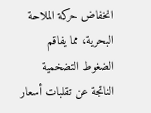انخفاض حركة الملاحة البحرية، مما يفاقم الضغوط التضخمية الناتجة عن تقلبات أسعار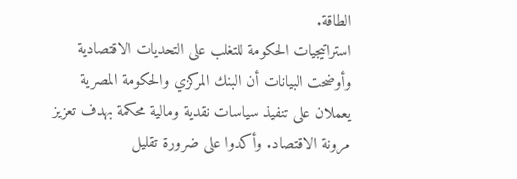الطاقة.
استراتيجيات الحكومة للتغلب على التحديات الاقتصادية
وأوضحت البيانات أن البنك المركزي والحكومة المصرية يعملان على تنفيذ سياسات نقدية ومالية محكمة بهدف تعزيز مرونة الاقتصاد. وأكدوا على ضرورة تقليل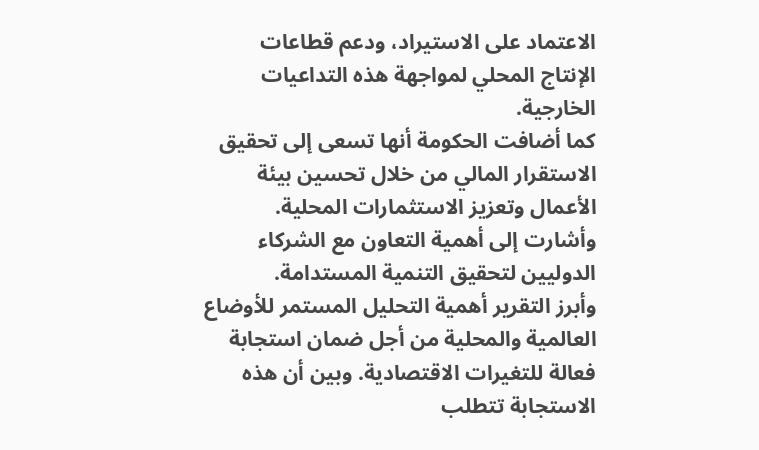الاعتماد على الاستيراد، ودعم قطاعات الإنتاج المحلي لمواجهة هذه التداعيات الخارجية.
كما أضافت الحكومة أنها تسعى إلى تحقيق الاستقرار المالي من خلال تحسين بيئة الأعمال وتعزيز الاستثمارات المحلية. وأشارت إلى أهمية التعاون مع الشركاء الدوليين لتحقيق التنمية المستدامة.
وأبرز التقرير أهمية التحليل المستمر للأوضاع العالمية والمحلية من أجل ضمان استجابة فعالة للتغيرات الاقتصادية. وبين أن هذه الاستجابة تتطلب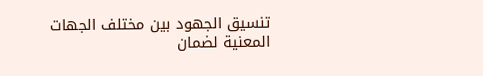تنسيق الجهود بين مختلف الجهات المعنية لضمان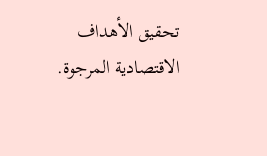تحقيق الأهداف الاقتصادية المرجوة.